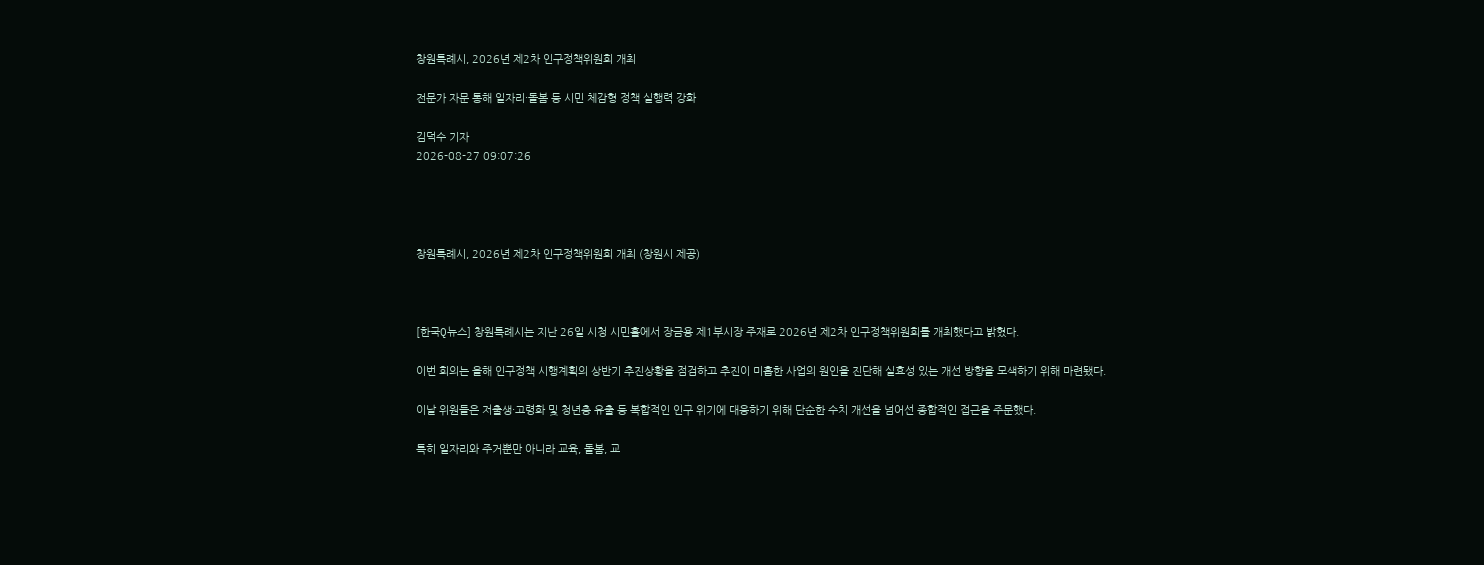창원특례시, 2026년 제2차 인구정책위원회 개최

전문가 자문 통해 일자리·돌봄 등 시민 체감형 정책 실행력 강화

김덕수 기자
2026-08-27 09:07:26




창원특례시, 2026년 제2차 인구정책위원회 개최 (창원시 제공)



[한국Q뉴스] 창원특례시는 지난 26일 시청 시민홀에서 장금용 제1부시장 주재로 2026년 제2차 인구정책위원회를 개최했다고 밝혔다.

이번 회의는 올해 인구정책 시행계획의 상반기 추진상황을 점검하고 추진이 미흡한 사업의 원인을 진단해 실효성 있는 개선 방향을 모색하기 위해 마련됐다.

이날 위원들은 저출생·고령화 및 청년층 유출 등 복합적인 인구 위기에 대응하기 위해 단순한 수치 개선을 넘어선 종합적인 접근을 주문했다.

특히 일자리와 주거뿐만 아니라 교육, 돌봄, 교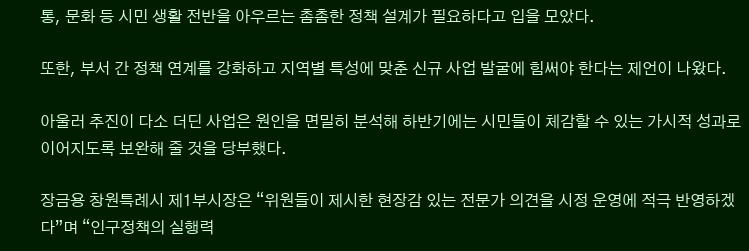통, 문화 등 시민 생활 전반을 아우르는 촘촘한 정책 설계가 필요하다고 입을 모았다.

또한, 부서 간 정책 연계를 강화하고 지역별 특성에 맞춘 신규 사업 발굴에 힘써야 한다는 제언이 나왔다.

아울러 추진이 다소 더딘 사업은 원인을 면밀히 분석해 하반기에는 시민들이 체감할 수 있는 가시적 성과로 이어지도록 보완해 줄 것을 당부했다.

장금용 창원특례시 제1부시장은 “위원들이 제시한 현장감 있는 전문가 의견을 시정 운영에 적극 반영하겠다”며 “인구정책의 실행력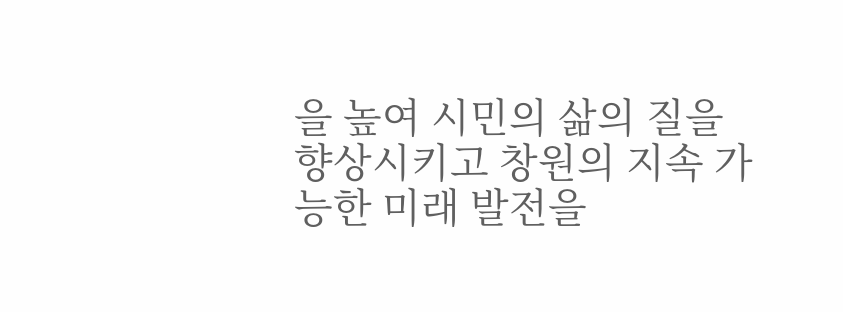을 높여 시민의 삶의 질을 향상시키고 창원의 지속 가능한 미래 발전을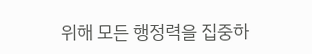위해 모든 행정력을 집중하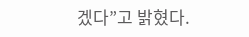겠다”고 밝혔다.